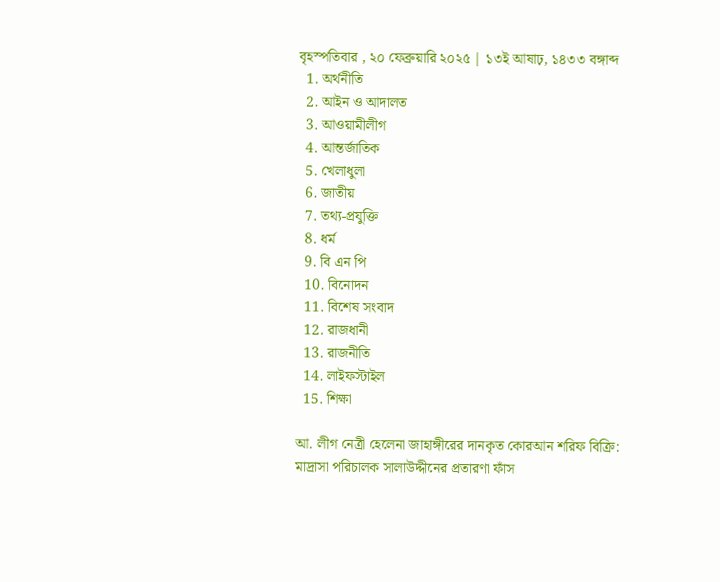বৃহস্পতিবার , ২০ ফেব্রুয়ারি ২০২৫ | ১৩ই আষাঢ়, ১৪৩৩ বঙ্গাব্দ
  1. অর্থনীতি
  2. আইন ও আদালত
  3. আওয়ামীলীগ
  4. আন্তর্জাতিক
  5. খেলাধুলা
  6. জাতীয়
  7. তথ্য-প্রযুক্তি
  8. ধর্ম
  9. বি এন পি
  10. বিনোদন
  11. বিশেষ সংবাদ
  12. রাজধানী
  13. রাজনীতি
  14. লাইফস্টাইল
  15. শিক্ষা

আ. লীগ নেত্রী হেলেনা জাহাঙ্গীরের দানকৃত কোরআন শরিফ বিক্রি: মাদ্রাসা পরিচালক সালাউদ্দীনের প্রতারণা ফাঁস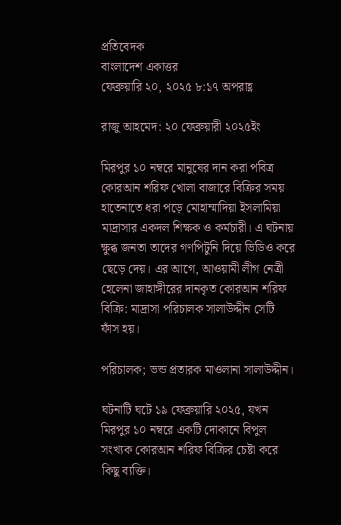প্রতিবেদক
বাংলাদেশ একাত্তর
ফেব্রুয়ারি ২০, ২০২৫ ৮:১৭ অপরাহ্ণ

রাজু আহমেদ: ২০ ফেব্রুয়ারী ২০২৫ইং

মিরপুর ১০ নম্বরে মানুষের দান করা পবিত্র কোরআন শরিফ খোলা বাজারে বিক্রির সময় হাতেনাতে ধরা পড়ে মোহাম্মাদিয়া ইসলামিয়া মাদ্রাসার একদল শিক্ষক ও কর্মচারী। এ ঘটনায় ক্ষুব্ধ জনতা তাদের গণপিটুনি দিয়ে ভিডিও করে ছেড়ে দেয়। এর আগে, আওয়ামী লীগ নেত্রী হেলেনা জাহাঙ্গীরের দানকৃত কোরআন শরিফ বিক্রি: মাদ্রাসা পরিচালক সালাউদ্দীন সেটি  ফাঁস হয়।

পরিচালক; ভন্ড প্রতারক মাওলানা সালাউদ্দীন।

ঘটনাটি ঘটে ১৯ ফেব্রুয়ারি ২০২৫, যখন মিরপুর ১০ নম্বরে একটি দোকানে বিপুল সংখ্যক কোরআন শরিফ বিক্রির চেষ্টা করে কিছু ব্যক্তি।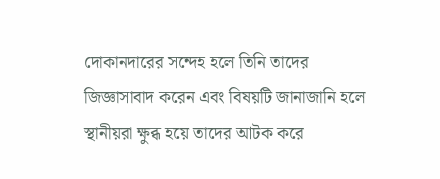দোকানদারের সন্দেহ হলে তিনি তাদের জিজ্ঞাসাবাদ করেন এবং বিষয়টি জানাজানি হলে স্থানীয়রা ক্ষুব্ধ হয়ে তাদের আটক করে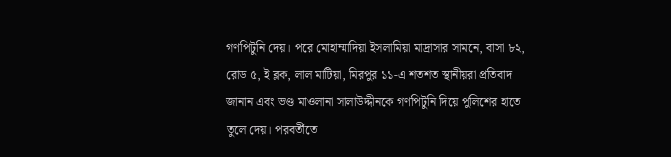গণপিটুনি দেয়। পরে মোহাম্মাদিয়া ইসলামিয়া মাদ্রাসার সামনে, বাসা ৮২, রোড ৫, ই ব্লক, লাল মাটিয়া, মিরপুর ১১-এ শতশত স্থানীয়রা প্রতিবাদ জানান এবং ভণ্ড মাওলানা সালাউদ্দীনকে গণপিটুনি দিয়ে পুলিশের হাতে তুলে দেয়। পরবর্তীতে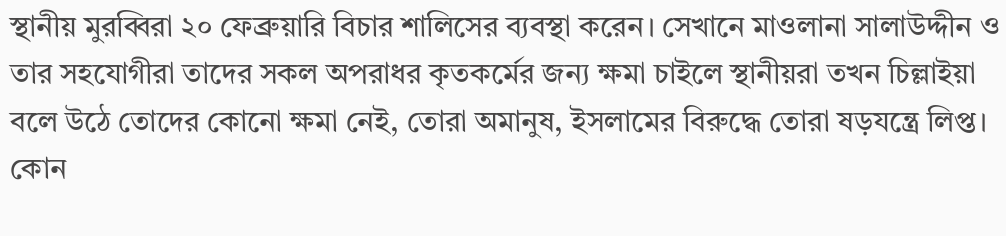স্থানীয় মুরব্বিরা ২০ ফেব্রুয়ারি বিচার শালিসের ব্যবস্থা করেন। সেখানে মাওলানা সালাউদ্দীন ও তার সহযোগীরা তাদের সকল অপরাধর কৃতকর্মের জন্য ক্ষমা চাইলে স্থানীয়রা তখন চিল্লাইয়া বলে উঠে তোদের কোনো ক্ষমা নেই, তোরা অমানুষ, ইসলামের বিরুদ্ধে তোরা ষড়যন্ত্রে লিপ্ত। কোন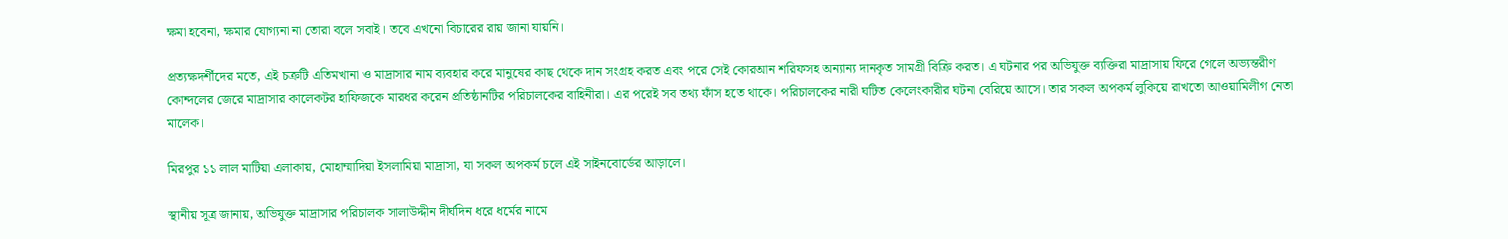ক্ষমা হবেনা, ক্ষমার যোগ্যনা না তোরা বলে সবাই। তবে এখনো বিচারের রায় জানা যায়নি।

প্রত্যক্ষদর্শীদের মতে, এই চক্রটি এতিমখানা ও মাদ্রাসার নাম ব্যবহার করে মানুষের কাছ থেকে দান সংগ্রহ করত এবং পরে সেই কোরআন শরিফসহ অন্যান্য দানকৃত সামগ্রী বিক্রি করত। এ ঘটনার পর অভিযুক্ত ব্যক্তিরা মাদ্রাসায় ফিরে গেলে অভ্যন্তরীণ কোন্দলের জেরে মাদ্রাসার কালেকটর হাফিজকে মারধর করেন প্রতিষ্ঠানটির পরিচালকের বাহিনীরা। এর পরেই সব তথ্য ফাঁস হতে থাকে। পরিচালকের নারী ঘটিত কেলেংকারীর ঘটনা বেরিয়ে আসে। তার সকল অপকর্ম লুকিয়ে রাখতো আওয়ামিলীগ নেতা মালেক।

মিরপুর ১১ লাল মাটিয়া এলাকায়, মোহাম্মাদিয়া ইসলামিয়া মাদ্রাসা, যা সকল অপকর্ম চলে এই সাইনবোর্ডের আড়ালে।

স্থানীয় সূত্র জানায়, অভিযুক্ত মাদ্রাসার পরিচালক সালাউদ্দীন দীর্ঘদিন ধরে ধর্মের নামে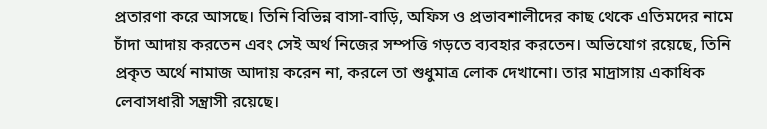প্রতারণা করে আসছে। তিনি বিভিন্ন বাসা-বাড়ি, অফিস ও প্রভাবশালীদের কাছ থেকে এতিমদের নামে চাঁদা আদায় করতেন এবং সেই অর্থ নিজের সম্পত্তি গড়তে ব্যবহার করতেন। অভিযোগ রয়েছে, তিনি প্রকৃত অর্থে নামাজ আদায় করেন না, করলে তা শুধুমাত্র লোক দেখানো। তার মাদ্রাসায় একাধিক লেবাসধারী সন্ত্রাসী রয়েছে।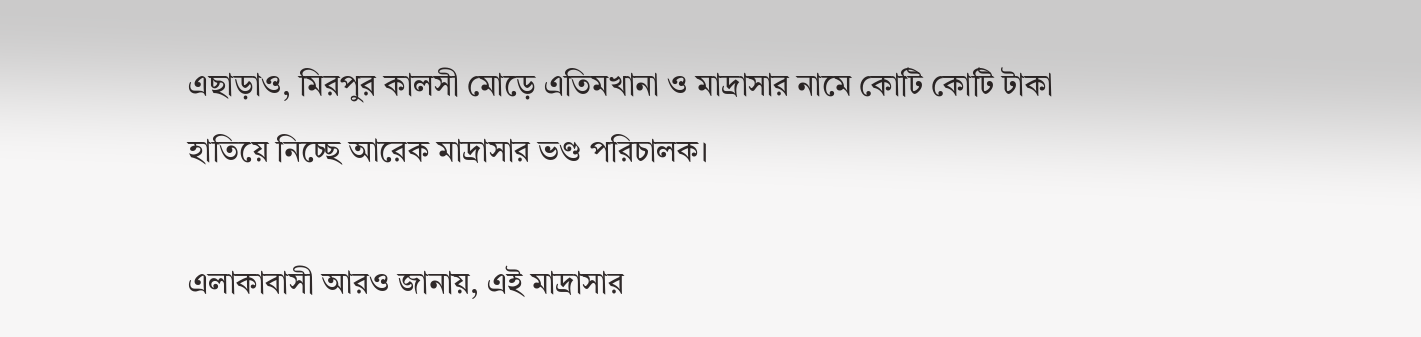এছাড়াও, মিরপুর কালসী মোড়ে এতিমখানা ও মাদ্রাসার নামে কোটি কোটি টাকা হাতিয়ে নিচ্ছে আরেক মাদ্রাসার ভণ্ড পরিচালক।

এলাকাবাসী আরও জানায়, এই মাদ্রাসার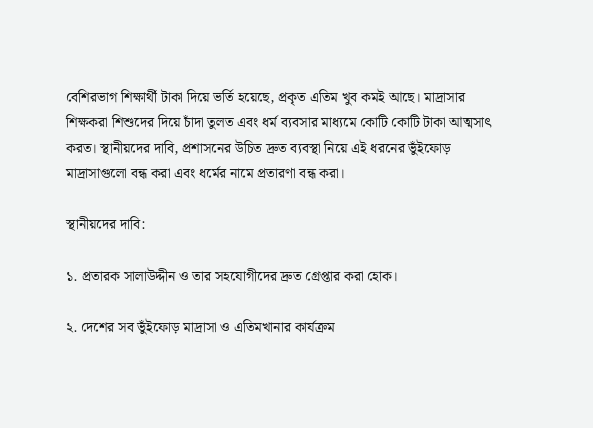বেশিরভাগ শিক্ষার্থী টাকা দিয়ে ভর্তি হয়েছে, প্রকৃত এতিম খুব কমই আছে। মাদ্রাসার শিক্ষকরা শিশুদের দিয়ে চাঁদা তুলত এবং ধর্ম ব্যবসার মাধ্যমে কোটি কোটি টাকা আত্মসাৎ করত। স্থানীয়দের দাবি, প্রশাসনের উচিত দ্রুত ব্যবস্থা নিয়ে এই ধরনের ভুঁইফোড় মাদ্রাসাগুলো বন্ধ করা এবং ধর্মের নামে প্রতারণা বন্ধ করা।

স্থানীয়দের দাবি:

১. প্রতারক সালাউদ্দীন ও তার সহযোগীদের দ্রুত গ্রেপ্তার করা হোক।

২. দেশের সব ভুঁইফোড় মাদ্রাসা ও এতিমখানার কার্যক্রম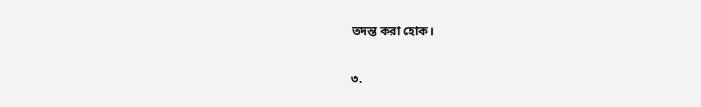তদন্ত করা হোক।

৩.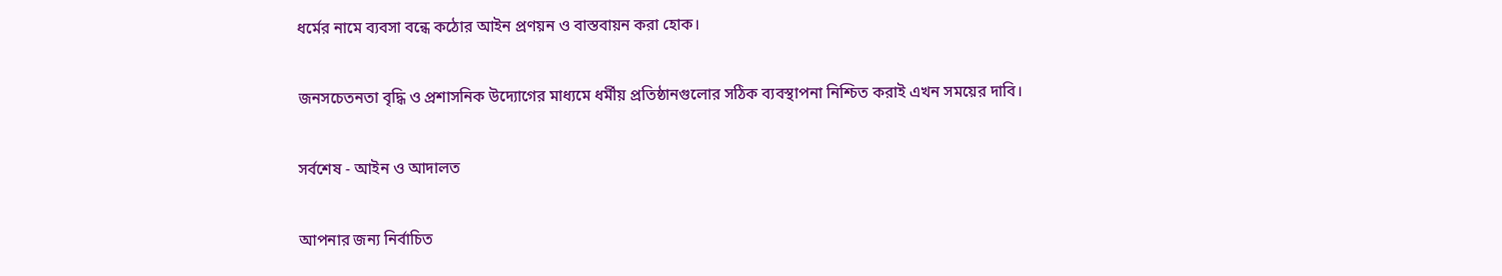ধর্মের নামে ব্যবসা বন্ধে কঠোর আইন প্রণয়ন ও বাস্তবায়ন করা হোক।

জনসচেতনতা বৃদ্ধি ও প্রশাসনিক উদ্যোগের মাধ্যমে ধর্মীয় প্রতিষ্ঠানগুলোর সঠিক ব্যবস্থাপনা নিশ্চিত করাই এখন সময়ের দাবি।

সর্বশেষ - আইন ও আদালত

আপনার জন্য নির্বাচিত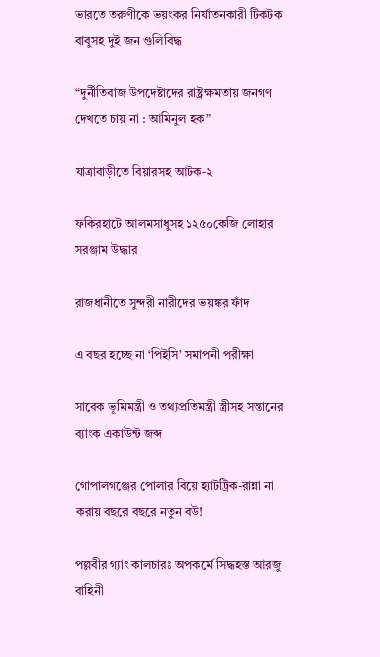ভারতে তরুণীকে ভয়ংকর নির্যাতনকারী টিকটক বাবুসহ দুই জন গুলিবিদ্ধ

“দুর্নীতিবাজ উপদেষ্টাদের রাষ্ট্রক্ষমতায় জনগণ দেখতে চায় না : আমিনুল হক”

যাত্রাবাড়ীতে বিয়ারসহ আটক-২

ফকিরহাটে আলমসাধুসহ ১২৫০কেজি লোহার সরঞ্জাম উদ্ধার

রাজধানীতে সুন্দরী নারীদের ভয়ঙ্কর ফাঁদ

এ বছর হচ্ছে না ‘পিইসি’ সমাপনী পরীক্ষা

সাবেক ভূমিমন্ত্রী ও তথ্যপ্রতিমন্ত্রী স্ত্রীসহ সন্তানের ব্যাংক একাউন্ট জব্দ

গোপালগঞ্জের পোলার বিয়ে হ্যাটট্রিক-রান্না না করায় বছরে বছরে নতুন বউ!

পল্লবীর গ্যাং কালচারঃ অপকর্মে সিদ্ধহস্ত আরজু বাহিনী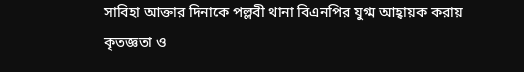সাবিহা আক্তার দিনাকে পল্লবী থানা বিএনপির যুগ্ম আহ্বায়ক করায় কৃতজ্ঞতা ও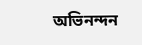অভিনন্দন